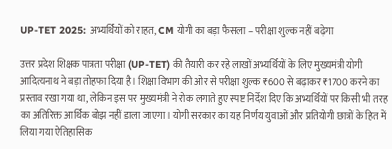UP-TET 2025: अभ्यर्थियों को राहत, CM योगी का बड़ा फैसला – परीक्षा शुल्क नहीं बढ़ेगा

उत्तर प्रदेश शिक्षक पात्रता परीक्षा (UP-TET) की तैयारी कर रहे लाखों अभ्यर्थियों के लिए मुख्यमंत्री योगी आदित्यनाथ ने बड़ा तोहफा दिया है। शिक्षा विभाग की ओर से परीक्षा शुल्क ₹600 से बढ़ाकर ₹1700 करने का प्रस्ताव रखा गया था, लेकिन इस पर मुख्यमंत्री ने रोक लगाते हुए स्पष्ट निर्देश दिए कि अभ्यर्थियों पर किसी भी तरह का अतिरिक्त आर्थिक बोझ नहीं डाला जाएगा। योगी सरकार का यह निर्णय युवाओं और प्रतियोगी छात्रों के हित में लिया गया ऐतिहासिक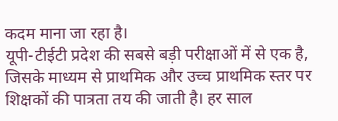कदम माना जा रहा है।
यूपी-टीईटी प्रदेश की सबसे बड़ी परीक्षाओं में से एक है, जिसके माध्यम से प्राथमिक और उच्च प्राथमिक स्तर पर शिक्षकों की पात्रता तय की जाती है। हर साल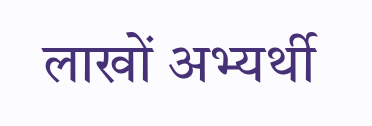लाखों अभ्यर्थी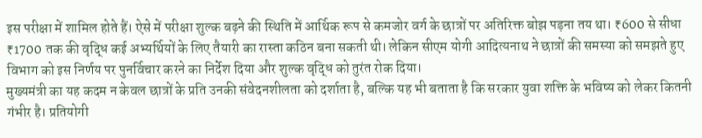इस परीक्षा में शामिल होते हैं। ऐसे में परीक्षा शुल्क बढ़ने की स्थिति में आर्थिक रूप से कमजोर वर्ग के छात्रों पर अतिरिक्त बोझ पड़ना तय था। ₹600 से सीधा ₹1700 तक की वृद्धि कई अभ्यर्थियों के लिए तैयारी का रास्ता कठिन बना सकती थी। लेकिन सीएम योगी आदित्यनाथ ने छात्रों की समस्या को समझते हुए विभाग को इस निर्णय पर पुनर्विचार करने का निर्देश दिया और शुल्क वृद्धि को तुरंत रोक दिया।
मुख्यमंत्री का यह कदम न केवल छात्रों के प्रति उनकी संवेदनशीलता को दर्शाता है, बल्कि यह भी बताता है कि सरकार युवा शक्ति के भविष्य को लेकर कितनी गंभीर है। प्रतियोगी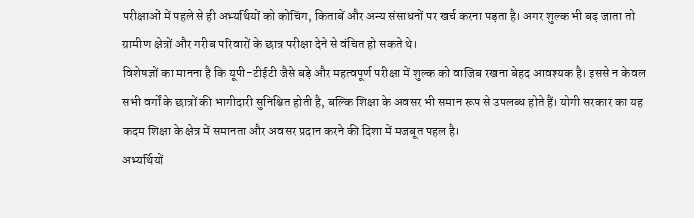परीक्षाओं में पहले से ही अभ्यर्थियों को कोचिंग, किताबें और अन्य संसाधनों पर खर्च करना पड़ता है। अगर शुल्क भी बढ़ जाता तो ग्रामीण क्षेत्रों और गरीब परिवारों के छात्र परीक्षा देने से वंचित हो सकते थे।
विशेषज्ञों का मानना है कि यूपी-टीईटी जैसे बड़े और महत्वपूर्ण परीक्षा में शुल्क को वाजिब रखना बेहद आवश्यक है। इससे न केवल सभी वर्गों के छात्रों की भागीदारी सुनिश्चित होती है, बल्कि शिक्षा के अवसर भी समान रूप से उपलब्ध होते हैं। योगी सरकार का यह कदम शिक्षा के क्षेत्र में समानता और अवसर प्रदान करने की दिशा में मजबूत पहल है।
अभ्यर्थियों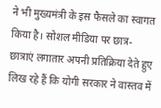ने भी मुख्यमंत्री के इस फैसले का स्वागत किया है। सोशल मीडिया पर छात्र-छात्राएं लगातार अपनी प्रतिक्रिया देते हुए लिख रहे हैं कि योगी सरकार ने वास्तव में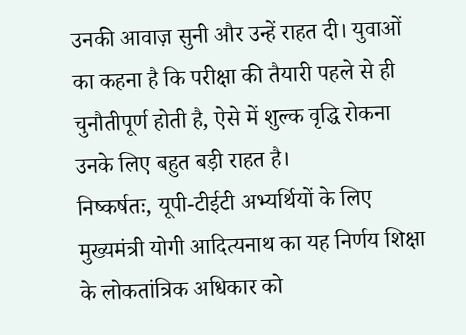उनकी आवाज़ सुनी और उन्हें राहत दी। युवाओं का कहना है कि परीक्षा की तैयारी पहले से ही चुनौतीपूर्ण होती है, ऐसे में शुल्क वृद्धि रोकना उनके लिए बहुत बड़ी राहत है।
निष्कर्षतः, यूपी-टीईटी अभ्यर्थियों के लिए मुख्यमंत्री योगी आदित्यनाथ का यह निर्णय शिक्षा के लोकतांत्रिक अधिकार को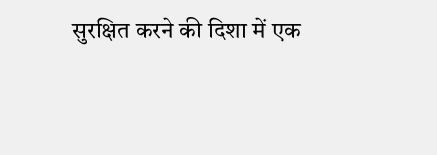सुरक्षित करने की दिशा में एक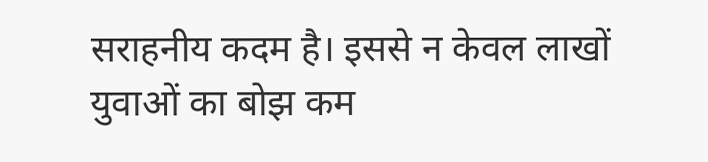सराहनीय कदम है। इससे न केवल लाखों युवाओं का बोझ कम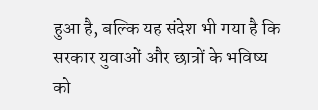हुआ है, बल्कि यह संदेश भी गया है कि सरकार युवाओं और छात्रों के भविष्य को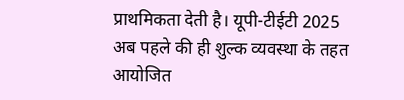प्राथमिकता देती है। यूपी-टीईटी 2025 अब पहले की ही शुल्क व्यवस्था के तहत आयोजित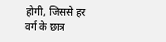होगी, जिससे हर वर्ग के छात्र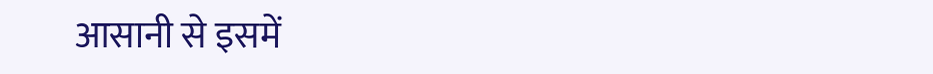आसानी से इसमें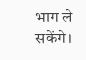भाग ले सकेंगे।